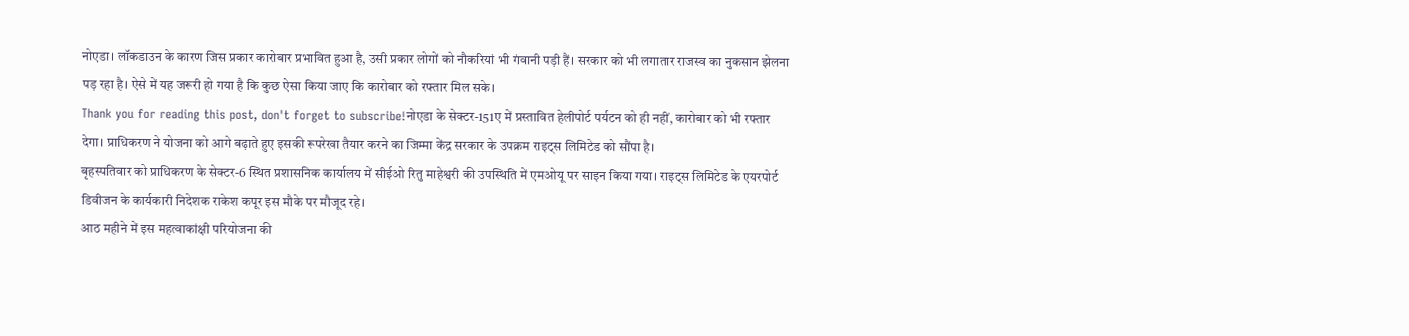नोएडा। लॉकडाउन के कारण जिस प्रकार कारोबार प्रभावित हुआ है, उसी प्रकार लोगों को नौकरियां भी गंवानी पड़ी हैं। सरकार को भी लगातार राजस्व का नुकसान झेलना पड़ रहा है। ऐसे में यह जरूरी हो गया है कि कुछ ऐसा किया जाए कि कारोबार को रफ्तार मिल सके।
Thank you for reading this post, don't forget to subscribe!नोएडा के सेक्टर-151ए में प्रस्तावित हेलीपोर्ट पर्यटन को ही नहीं, कारोबार को भी रफ्तार देगा। प्राधिकरण ने योजना को आगे बढ़ाते हुए इसकी रूपरेखा तैयार करने का जिम्मा केंद्र सरकार के उपक्रम राइट्स लिमिटेड को सौंपा है।
बृहस्पतिवार को प्राधिकरण के सेक्टर-6 स्थित प्रशासनिक कार्यालय में सीईओ रितु माहेश्वरी की उपस्थिति में एमओयू पर साइन किया गया। राइट्स लिमिटेड के एयरपोर्ट डिवीजन के कार्यकारी निदेशक राकेश कपूर इस मौके पर मौजूद रहे।
आठ महीने में इस महत्वाकांक्षी परियोजना की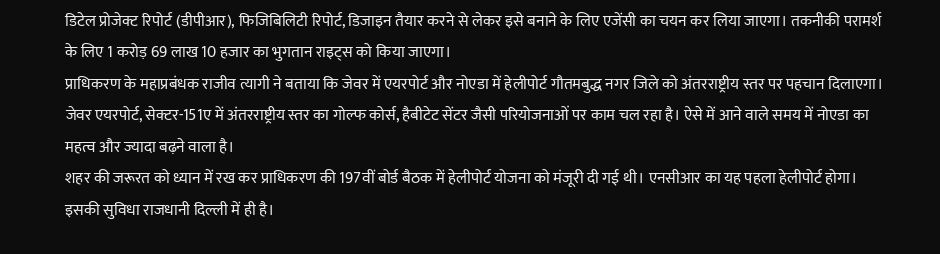डिटेल प्रोजेक्ट रिपोर्ट (डीपीआर), फिजिबिलिटी रिपोर्ट, डिजाइन तैयार करने से लेकर इसे बनाने के लिए एजेंसी का चयन कर लिया जाएगा। तकनीकी परामर्श के लिए 1 करोड़ 69 लाख 10 हजार का भुगतान राइट्स को किया जाएगा।
प्राधिकरण के महाप्रबंधक राजीव त्यागी ने बताया कि जेवर में एयरपोर्ट और नोएडा में हेलीपोर्ट गौतमबुद्ध नगर जिले को अंतरराष्ट्रीय स्तर पर पहचान दिलाएगा। जेवर एयरपोर्ट, सेक्टर-151ए में अंतरराष्ट्रीय स्तर का गोल्फ कोर्स, हैबीटेट सेंटर जैसी परियोजनाओं पर काम चल रहा है। ऐसे में आने वाले समय में नोएडा का महत्व और ज्यादा बढ़ने वाला है।
शहर की जरूरत को ध्यान में रख कर प्राधिकरण की 197वीं बोर्ड बैठक में हेलीपोर्ट योजना को मंजूरी दी गई थी। एनसीआर का यह पहला हेलीपोर्ट होगा। इसकी सुविधा राजधानी दिल्ली में ही है।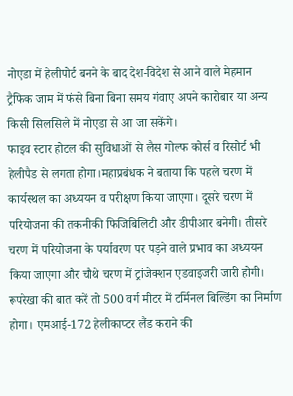नोएडा में हेलीपोर्ट बनने के बाद देश-विदेश से आने वाले मेहमान ट्रैफिक जाम में फंसे बिना बिना समय गंवाए अपने कारोबार या अन्य किसी सिलसिले में नोएडा से आ जा सकेंगे।
फाइव स्टार होटल की सुविधाओं से लैस गोल्फ कोर्स व रिसोर्ट भी हेलीपैड से लगता होगा।महाप्रबंधक ने बताया कि पहले चरण में कार्यस्थल का अध्ययन व परीक्षण किया जाएगा। दूसरे चरण में परियोजना की तकनीकी फिजिबिलिटी और डीपीआर बनेगी। तीसरे चरण में परियोजना के पर्यावरण पर पड़ने वाले प्रभाव का अध्ययन किया जाएगा और चौथे चरण में ट्रांजेक्शन एडवाइजरी जारी होगी।
रूपरेखा की बात करें तो 500 वर्ग मीटर में टर्मिनल बिल्डिंग का निर्माण होगा। एमआई-172 हेलीकाप्टर लैंड कराने की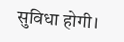सुविधा होगी।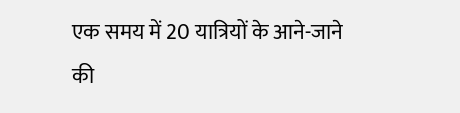एक समय में 20 यात्रियों के आने-जाने की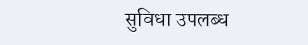सुविधा उपलब्ध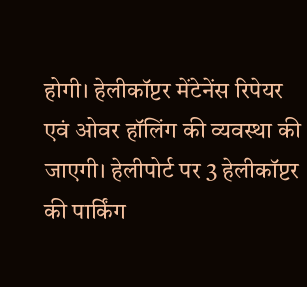होगी। हेलीकॉप्टर मेंटेनेंस रिपेयर एवं ओवर हॉलिंग की व्यवस्था की जाएगी। हेलीपोर्ट पर 3 हेलीकॉप्टर की पार्किंग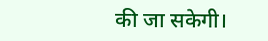की जा सकेगी।